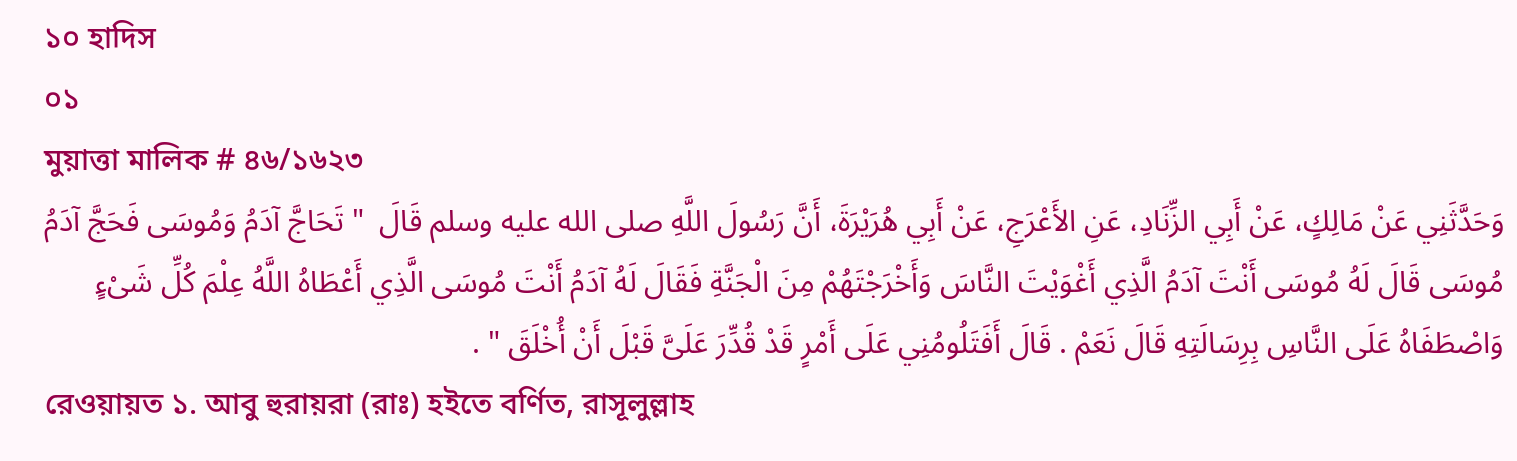১০ হাদিস
০১
মুয়াত্তা মালিক # ৪৬/১৬২৩
وَحَدَّثَنِي عَنْ مَالِكٍ، عَنْ أَبِي الزِّنَادِ، عَنِ الأَعْرَجِ، عَنْ أَبِي هُرَيْرَةَ، أَنَّ رَسُولَ اللَّهِ صلى الله عليه وسلم قَالَ  " تَحَاجَّ آدَمُ وَمُوسَى فَحَجَّ آدَمُ مُوسَى قَالَ لَهُ مُوسَى أَنْتَ آدَمُ الَّذِي أَغْوَيْتَ النَّاسَ وَأَخْرَجْتَهُمْ مِنَ الْجَنَّةِ فَقَالَ لَهُ آدَمُ أَنْتَ مُوسَى الَّذِي أَعْطَاهُ اللَّهُ عِلْمَ كُلِّ شَىْءٍ وَاصْطَفَاهُ عَلَى النَّاسِ بِرِسَالَتِهِ قَالَ نَعَمْ . قَالَ أَفَتَلُومُنِي عَلَى أَمْرٍ قَدْ قُدِّرَ عَلَىَّ قَبْلَ أَنْ أُخْلَقَ " .
রেওয়ায়ত ১. আবু হুরায়রা (রাঃ) হইতে বর্ণিত, রাসূলুল্লাহ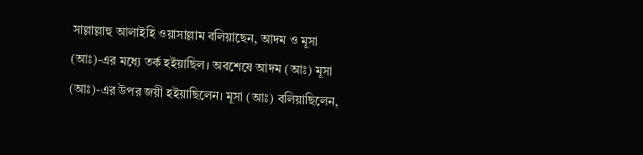সাল্লাল্লাহু আলাইহি ওয়াসাল্লাম বলিয়াছেন, আদম ও মূসা (আঃ)-এর মধ্যে তর্ক হইয়াছিল। অবশেষে আদম (আঃ) মূসা (আঃ)-এর উপর জয়ী হইয়াছিলেন। মূসা (আঃ) বলিয়াছিলেন,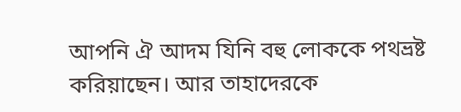আপনি ঐ আদম যিনি বহু লোককে পথভ্রষ্ট করিয়াছেন। আর তাহাদেরকে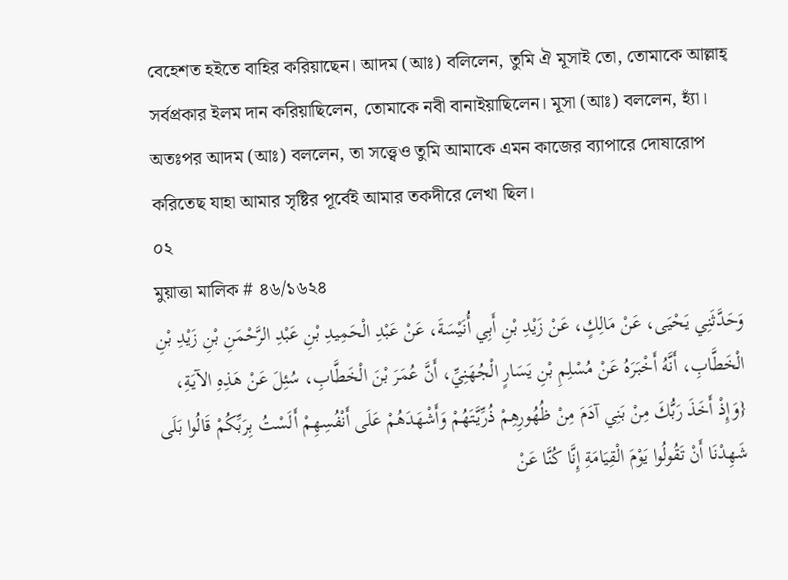বেহেশত হইতে বাহির করিয়াছেন। আদম (আঃ) বলিলেন, তুমি ঐ মূসাই তো, তোমাকে আল্লাহ্ সর্বপ্রকার ইলম দান করিয়াছিলেন, তোমাকে নবী বানাইয়াছিলেন। মূসা (আঃ) বললেন, হ্যাঁ। অতঃপর আদম (আঃ) বললেন, তা সত্ত্বেও তুমি আমাকে এমন কাজের ব্যাপারে দোষারোপ করিতেছ যাহা আমার সৃষ্টির পূর্বেই আমার তকদীরে লেখা ছিল।
০২
মুয়াত্তা মালিক # ৪৬/১৬২৪
وَحَدَّثَنِي يَحْيَى، عَنْ مَالِكٍ، عَنْ زَيْدِ بْنِ أَبِي أُنَيْسَةَ، عَنْ عَبْدِ الْحَمِيدِ بْنِ عَبْدِ الرَّحْمَنِ بْنِ زَيْدِ بْنِ الْخَطَّابِ، أَنَّهُ أَخْبَرَهُ عَنْ مُسْلِمِ بْنِ يَسَارٍ الْجُهَنِيِّ، أَنَّ عُمَرَ بْنَ الْخَطَّابِ، سُئِلَ عَنْ هَذِهِ الآيَةِ، {وَإِذْ أَخَذَ رَبُّكَ مِنْ بَنِي آدَمَ مِنْ ظُهُورِهِمْ ذُرِّيَّتَهُمْ وَأَشْهَدَهُمْ عَلَى أَنْفُسِهِمْ أَلَسْتُ بِرَبِّكُمْ قَالُوا بَلَى شَهِدْنَا أَنْ تَقُولُوا يَوْمَ الْقِيَامَةِ إِنَّا كُنَّا عَنْ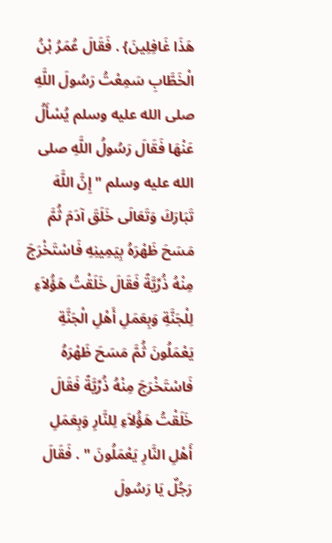هَذَا غَافِلِينَ} . فَقَالَ عُمَرُ بْنُ الْخَطَّابِ سَمِعْتُ رَسُولَ اللَّهِ صلى الله عليه وسلم يُسْأَلُ عَنْهَا فَقَالَ رَسُولُ اللَّهِ صلى الله عليه وسلم " إِنَّ اللَّهَ تَبَارَكَ وَتَعَالَى خَلَقَ آدَمَ ثُمَّ مَسَحَ ظَهْرَهُ بِيَمِينِهِ فَاسْتَخْرَجَ مِنْهُ ذُرِّيَّةً فَقَالَ خَلَقْتُ هَؤُلاَءِ لِلْجَنَّةِ وَبِعَمَلِ أَهْلِ الْجَنَّةِ يَعْمَلُونَ ثُمَّ مَسَحَ ظَهْرَهُ فَاسْتَخْرَجَ مِنْهُ ذُرِّيَّةً فَقَالَ خَلَقْتُ هَؤُلاَءِ لِلنَّارِ وَبِعَمَلِ أَهْلِ النَّارِ يَعْمَلُونَ " . فَقَالَ رَجُلٌ يَا رَسُولَ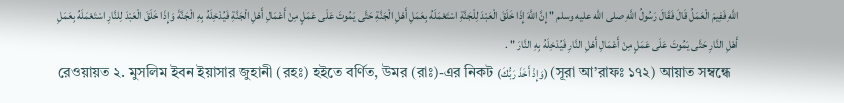اللَّهِ فَفِيمَ الْعَمَلُ قَالَ فَقَالَ رَسُولُ اللَّهِ صلى الله عليه وسلم " إِنَّ اللَّهَ إِذَا خَلَقَ الْعَبْدَ لِلْجَنَّةِ اسْتَعْمَلَهُ بِعَمَلِ أَهْلِ الْجَنَّةِ حَتَّى يَمُوتَ عَلَى عَمَلٍ مِنْ أَعْمَالِ أَهْلِ الْجَنَّةِ فَيُدْخِلَهُ بِهِ الْجَنَّةَ وَإِذَا خَلَقَ الْعَبْدَ لِلنَّارِ اسْتَعْمَلَهُ بِعَمَلِ أَهْلِ النَّارِ حَتَّى يَمُوتَ عَلَى عَمَلٍ مِنْ أَعْمَالِ أَهْلِ النَّارِ فَيُدْخِلَهُ بِهِ النَّارَ " .
রেওয়ায়ত ২. মুসলিম ইবন ইয়াসার জুহানী (রহঃ) হইতে বর্ণিত, উমর (রাঃ)-এর নিকট (وَإِذْ أَخَذَ رَبُّكَ) (সূরা আ’রাফঃ ১৭২) আয়াত সম্বন্ধে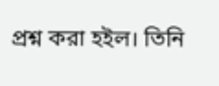প্রশ্ন করা হইল। তিনি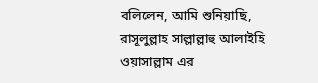বলিলেন, আমি শুনিয়াছি, রাসূলুল্লাহ সাল্লাল্লাহু আলাইহি ওয়াসাল্লাম এর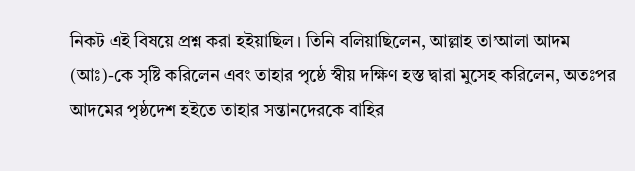নিকট এই বিষয়ে প্রশ্ন করা হইয়াছিল। তিনি বলিয়াছিলেন, আল্লাহ তা’আলা আদম (আঃ)-কে সৃষ্টি করিলেন এবং তাহার পৃষ্ঠে স্বীয় দক্ষিণ হস্ত দ্বারা মুসেহ করিলেন, অতঃপর আদমের পৃষ্ঠদেশ হইতে তাহার সন্তানদেরকে বাহির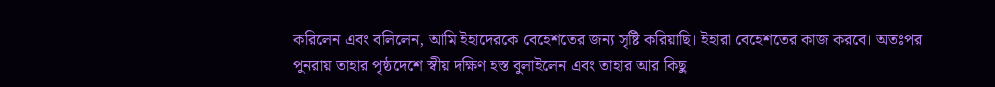করিলেন এবং বলিলেন, আমি ইহাদেরকে বেহেশতের জন্য সৃষ্টি করিয়াছি। ইহারা বেহেশতের কাজ করবে। অতঃপর পুনরায় তাহার পৃষ্ঠদেশে স্বীয় দক্ষিণ হস্ত বুলাইলেন এবং তাহার আর কিছু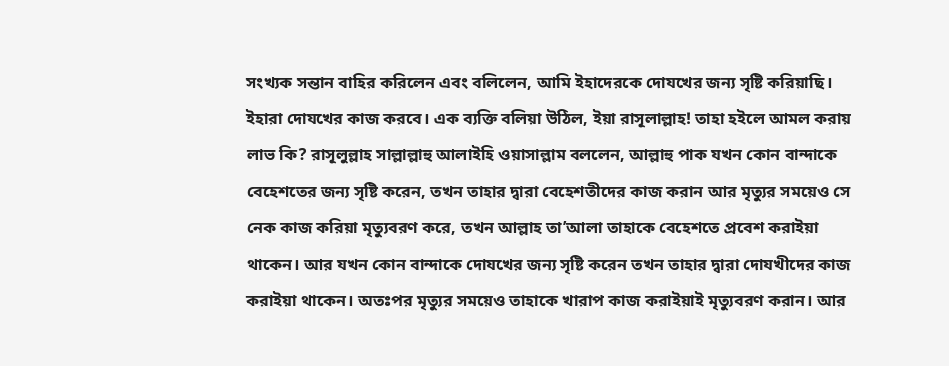সংখ্যক সন্তান বাহির করিলেন এবং বলিলেন, আমি ইহাদেরকে দোযখের জন্য সৃষ্টি করিয়াছি। ইহারা দোযখের কাজ করবে। এক ব্যক্তি বলিয়া উঠিল, ইয়া রাসূলাল্লাহ! তাহা হইলে আমল করায় লাভ কি? রাসূলুল্লাহ সাল্লাল্লাহু আলাইহি ওয়াসাল্লাম বললেন, আল্লাহু পাক যখন কোন বান্দাকে বেহেশতের জন্য সৃষ্টি করেন, তখন তাহার দ্বারা বেহেশতীদের কাজ করান আর মৃত্যুর সময়েও সে নেক কাজ করিয়া মৃত্যুবরণ করে, তখন আল্লাহ তা’আলা তাহাকে বেহেশতে প্রবেশ করাইয়া থাকেন। আর যখন কোন বান্দাকে দোযখের জন্য সৃষ্টি করেন তখন তাহার দ্বারা দোযখীদের কাজ করাইয়া থাকেন। অতঃপর মৃত্যুর সময়েও তাহাকে খারাপ কাজ করাইয়াই মৃত্যুবরণ করান। আর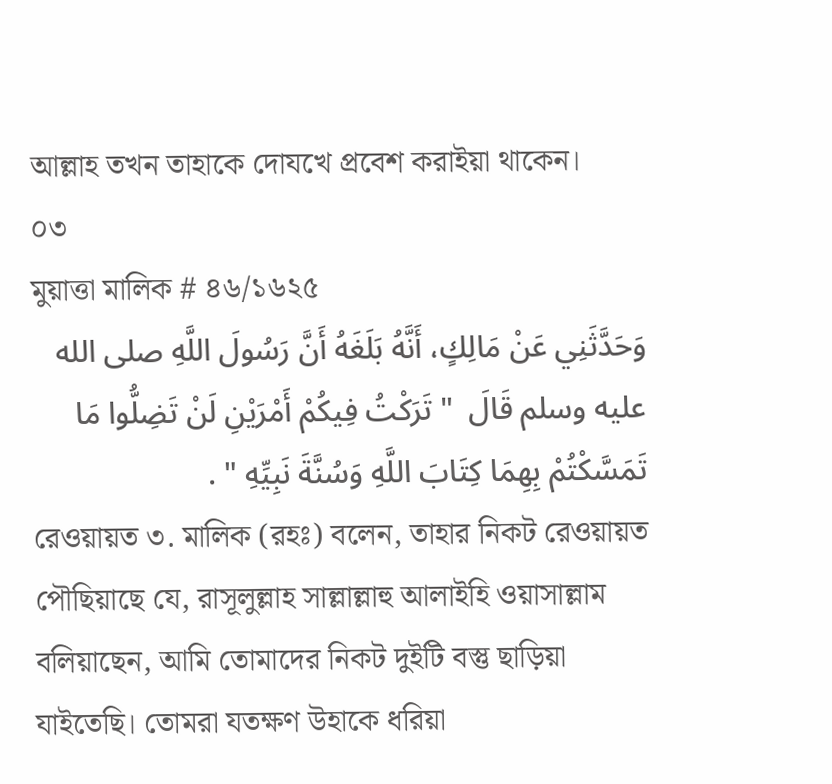আল্লাহ তখন তাহাকে দোযখে প্রবেশ করাইয়া থাকেন।
০৩
মুয়াত্তা মালিক # ৪৬/১৬২৫
وَحَدَّثَنِي عَنْ مَالِكٍ، أَنَّهُ بَلَغَهُ أَنَّ رَسُولَ اللَّهِ صلى الله عليه وسلم قَالَ  " تَرَكْتُ فِيكُمْ أَمْرَيْنِ لَنْ تَضِلُّوا مَا تَمَسَّكْتُمْ بِهِمَا كِتَابَ اللَّهِ وَسُنَّةَ نَبِيِّهِ " .
রেওয়ায়ত ৩. মালিক (রহঃ) বলেন, তাহার নিকট রেওয়ায়ত পৌছিয়াছে যে, রাসূলুল্লাহ সাল্লাল্লাহু আলাইহি ওয়াসাল্লাম বলিয়াছেন, আমি তোমাদের নিকট দুইটি বস্তু ছাড়িয়া যাইতেছি। তোমরা যতক্ষণ উহাকে ধরিয়া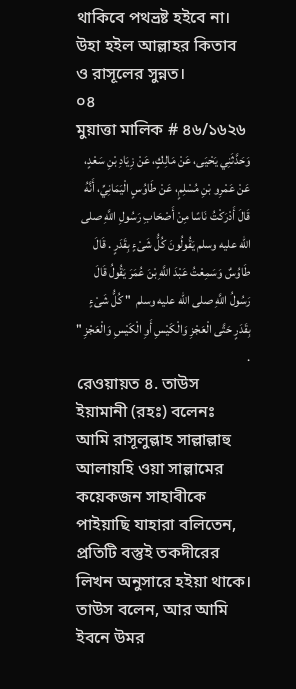থাকিবে পথভ্রষ্ট হইবে না। উহা হইল আল্লাহর কিতাব ও রাসূলের সুন্নত।
০৪
মুয়াত্তা মালিক # ৪৬/১৬২৬
وَحَدَّثَنِي يَحْيَى، عَنْ مَالِكٍ، عَنْ زِيَادِ بْنِ سَعْدٍ، عَنْ عَمْرِو بْنِ مُسْلِمٍ، عَنْ طَاوُسٍ الْيَمَانِيِّ، أَنَّهُ قَالَ أَدْرَكْتُ نَاسًا مِنْ أَصْحَابِ رَسُولِ اللَّهِ صلى الله عليه وسلم يَقُولُونَ كُلُّ شَىْءٍ بِقَدَرٍ . قَالَ طَاوُسٌ وَسَمِعْتُ عَبْدَ اللَّهِ بْنَ عُمَرَ يَقُولُ قَالَ رَسُولُ اللَّهِ صلى الله عليه وسلم  " كُلُّ شَىْءٍ بِقَدَرٍ حَتَّى الْعَجْزِ وَالْكَيْسِ أَوِ الْكَيْسِ وَالْعَجْزِ " .
রেওয়ায়ত ৪. তাউস ইয়ামানী (রহঃ) বলেনঃ আমি রাসূলুল্লাহ সাল্লাল্লাহু আলায়হি ওয়া সাল্লামের কয়েকজন সাহাবীকে পাইয়াছি যাহারা বলিতেন, প্রতিটি বস্তুই তকদীরের লিখন অনুসারে হইয়া থাকে। তাউস বলেন, আর আমি ইবনে উমর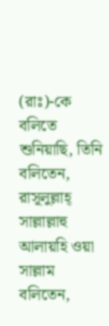(রাঃ)-কে বলিতে শুনিয়াছি, তিনি বলিতেন, রাসূলুল্লাহ্ সাল্লাল্লাহু আলায়হি ওয়া সাল্লাম বলিতেন,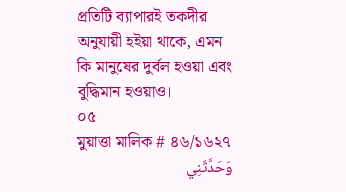প্রতিটি ব্যাপারই তকদীর অনুযায়ী হইয়া থাকে, এমন কি মানুষের দুর্বল হওয়া এবং বুদ্ধিমান হওয়াও।
০৫
মুয়াত্তা মালিক # ৪৬/১৬২৭
وَحَدَّثَنِي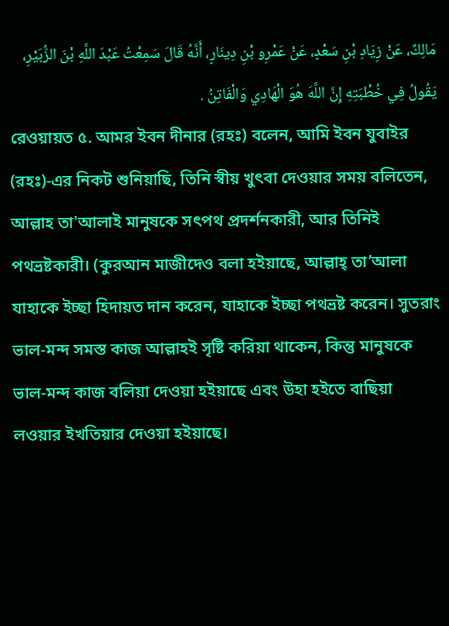مَالِكٌ، عَنْ زِيَادِ بْنِ سَعْدٍ، عَنْ عَمْرِو بْنِ دِينَارٍ، أَنَّهُ قَالَ سَمِعْتُ عَبْدَ اللَّهِ بْنَ الزُّبَيْرِ، يَقُولُ فِي خُطْبَتِهِ إِنَّ اللَّهَ هُوَ الْهَادِي وَالْفَاتِنُ .
রেওয়ায়ত ৫. আমর ইবন দীনার (রহঃ) বলেন, আমি ইবন যুবাইর (রহঃ)-এর নিকট শুনিয়াছি, তিনি স্বীয় খুৎবা দেওয়ার সময় বলিতেন, আল্লাহ তা'আলাই মানুষকে সৎপথ প্রদর্শনকারী, আর তিনিই পথভ্রষ্টকারী। (কুরআন মাজীদেও বলা হইয়াছে, আল্লাহ্ তা’আলা যাহাকে ইচ্ছা হিদায়ত দান করেন, যাহাকে ইচ্ছা পথভ্রষ্ট করেন। সুতরাং ভাল-মন্দ সমস্ত কাজ আল্লাহই সৃষ্টি করিয়া থাকেন, কিন্তু মানুষকে ভাল-মন্দ কাজ বলিয়া দেওয়া হইয়াছে এবং উহা হইতে বাছিয়া লওয়ার ইখতিয়ার দেওয়া হইয়াছে।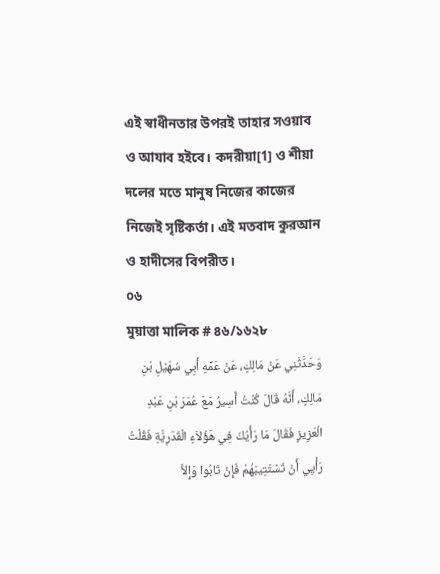এই স্বাধীনতার উপরই তাহার সওয়াব ও আযাব হইবে। কদরীয়া[1] ও শীয়া দলের মতে মানুষ নিজের কাজের নিজেই সৃষ্টিকর্তা। এই মতবাদ কুরআন ও হাদীসের বিপরীত।
০৬
মুয়াত্তা মালিক # ৪৬/১৬২৮
وَحَدَّثَنِي عَنْ مَالِكٍ، عَنْ عَمِّهِ أَبِي سُهَيْلِ بْنِ مَالِكٍ، أَنَّهُ قَالَ كُنْتُ أَسِيرُ مَعَ عُمَرَ بْنِ عَبْدِ الْعَزِيزِ فَقَالَ مَا رَأْيُكَ فِي هَؤُلاَءِ الْقَدَرِيَّةِ فَقُلْتُ رَأْيِي أَنْ تَسْتَتِيبَهُمْ فَإِنْ تَابُوا وَإِلاَّ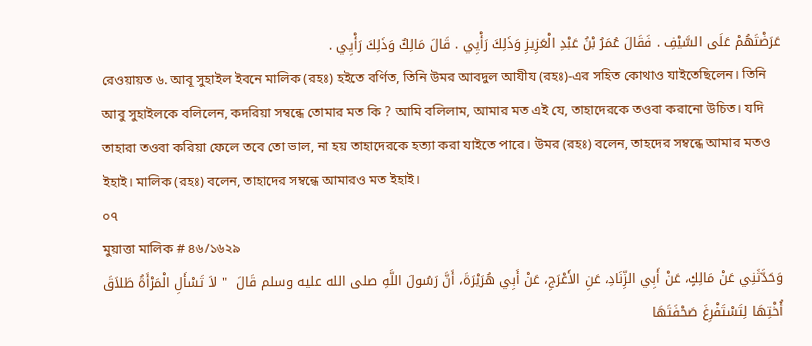عَرَضْتَهُمْ عَلَى السَّيْفِ . فَقَالَ عُمَرُ بْنُ عَبْدِ الْعَزِيزِ وَذَلِكَ رَأْيِي . قَالَ مَالِكٌ وَذَلِكَ رَأْيِي .
রেওয়ায়ত ৬. আবূ সুহাইল ইবনে মালিক (রহঃ) হইতে বর্ণিত, তিনি উমর আবদুল আযীয (রহঃ)-এর সহিত কোথাও যাইতেছিলেন। তিনি আবু সুহাইলকে বলিলেন, কদরিয়া সম্বন্ধে তোমার মত কি ? আমি বলিলাম, আমার মত এই যে, তাহাদেরকে তওবা করানো উচিত। যদি তাহারা তওবা করিয়া ফেলে তবে তো ভাল, না হয় তাহাদেরকে হত্যা করা যাইতে পারে। উমর (রহঃ) বলেন, তাহদের সম্বন্ধে আমার মতও ইহাই। মালিক (রহঃ) বলেন, তাহাদের সম্বন্ধে আমারও মত ইহাই।
০৭
মুয়াত্তা মালিক # ৪৬/১৬২৯
وَحَدَّثَنِي عَنْ مَالِكٍ، عَنْ أَبِي الزِّنَادِ، عَنِ الأَعْرَجِ، عَنْ أَبِي هُرَيْرَةَ، أَنَّ رَسُولَ اللَّهِ صلى الله عليه وسلم قَالَ  " لاَ تَسْأَلِ الْمَرْأَةُ طَلاَقَ أُخْتِهَا لِتَسْتَفْرِغَ صَحْفَتَهَا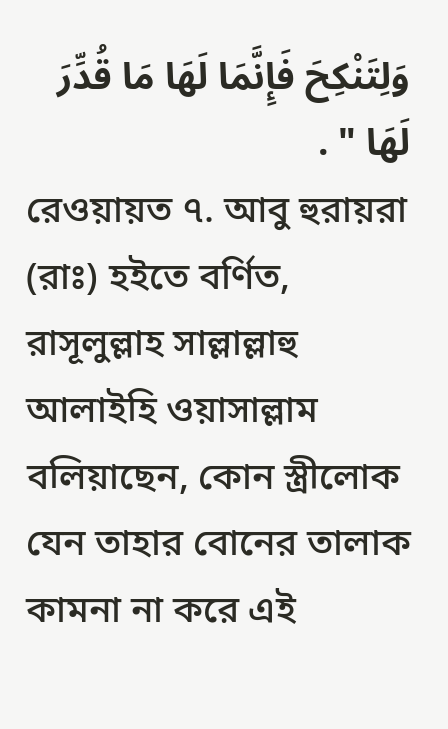وَلِتَنْكِحَ فَإِنَّمَا لَهَا مَا قُدِّرَ لَهَا " .
রেওয়ায়ত ৭. আবু হুরায়রা (রাঃ) হইতে বর্ণিত, রাসূলুল্লাহ সাল্লাল্লাহু আলাইহি ওয়াসাল্লাম বলিয়াছেন, কোন স্ত্রীলোক যেন তাহার বোনের তালাক কামনা না করে এই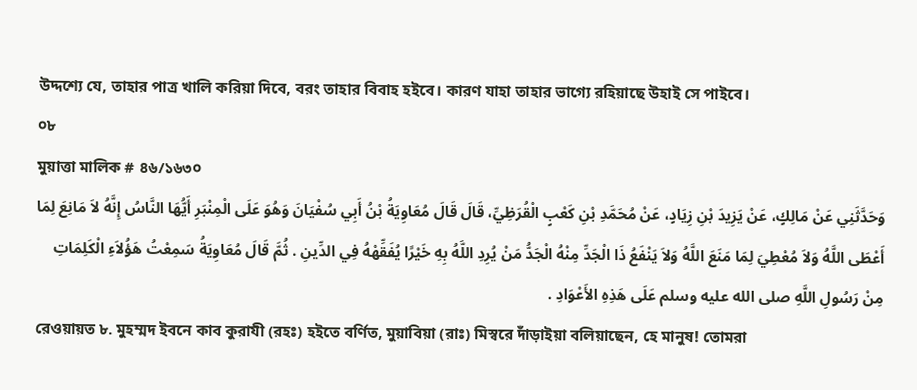উদ্দশ্যে যে, তাহার পাত্র খালি করিয়া দিবে, বরং তাহার বিবাহ হইবে। কারণ যাহা তাহার ভাগ্যে রহিয়াছে উহাই সে পাইবে।
০৮
মুয়াত্তা মালিক # ৪৬/১৬৩০
وَحَدَّثَنِي عَنْ مَالِكٍ، عَنْ يَزِيدَ بْنِ زِيَادٍ، عَنْ مُحَمَّدِ بْنِ كَعْبٍ الْقُرَظِيِّ، قَالَ قَالَ مُعَاوِيَةُ بْنُ أَبِي سُفْيَانَ وَهُوَ عَلَى الْمِنْبَرِ أَيُّهَا النَّاسُ إِنَّهُ لاَ مَانِعَ لِمَا أَعْطَى اللَّهُ وَلاَ مُعْطِيَ لِمَا مَنَعَ اللَّهُ وَلاَ يَنْفَعُ ذَا الْجَدِّ مِنْهُ الْجَدُّ مَنْ يُرِدِ اللَّهُ بِهِ خَيْرًا يُفَقِّهْهُ فِي الدِّينِ . ثُمَّ قَالَ مُعَاوِيَةُ سَمِعْتُ هَؤُلاَءِ الْكَلِمَاتِ مِنْ رَسُولِ اللَّهِ صلى الله عليه وسلم عَلَى هَذِهِ الأَعْوَادِ .
রেওয়ায়ত ৮. মুহম্মদ ইবনে কাব কুরাযী (রহঃ) হইতে বর্ণিত, মুয়াবিয়া (রাঃ) মিস্বরে দাঁড়াইয়া বলিয়াছেন, হে মানুষ! তোমরা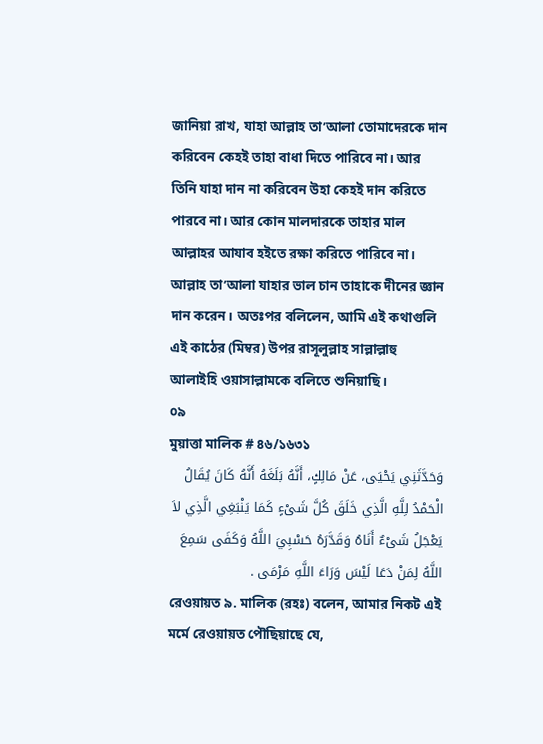জানিয়া রাখ, যাহা আল্লাহ তা’আলা তোমাদেরকে দান করিবেন কেহই তাহা বাধা দিতে পারিবে না। আর তিনি যাহা দান না করিবেন উহা কেহই দান করিতে পারবে না। আর কোন মালদারকে তাহার মাল আল্লাহর আযাব হইতে রক্ষা করিতে পারিবে না। আল্লাহ তা’আলা যাহার ভাল চান তাহাকে দীনের জ্ঞান দান করেন। অতঃপর বলিলেন, আমি এই কথাগুলি এই কাঠের (মিম্বর) উপর রাসূলুল্লাহ সাল্লাল্লাহু আলাইহি ওয়াসাল্লামকে বলিতে শুনিয়াছি।
০৯
মুয়াত্তা মালিক # ৪৬/১৬৩১
وَحَدَّثَنِي يَحْيَى، عَنْ مَالِكٍ، أَنَّهُ بَلَغَهُ أَنَّهُ كَانَ يُقَالُ الْحَمْدُ لِلَّهِ الَّذِي خَلَقَ كُلَّ شَىْءٍ كَمَا يَنْبَغِي الَّذِي لاَ يَعْجَلُ شَىْءٌ أَنَاهُ وَقَدَّرَهُ حَسْبِيَ اللَّهُ وَكَفَى سَمِعَ اللَّهُ لِمَنْ دَعَا لَيْسَ وَرَاءَ اللَّهِ مَرْمَى .
রেওয়ায়ত ৯. মালিক (রহঃ) বলেন, আমার নিকট এই মর্মে রেওয়ায়ত পৌছিয়াছে যে,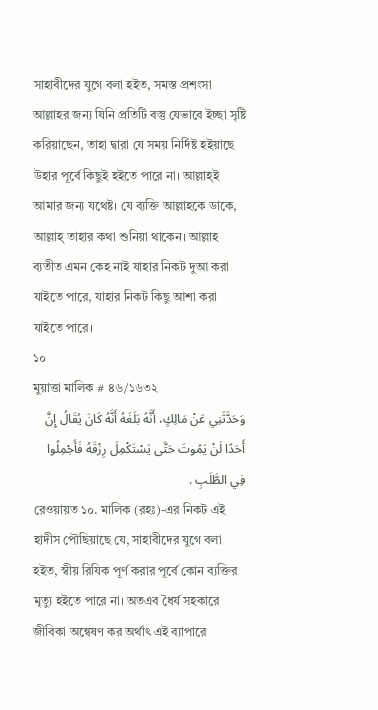সাহাবীদের যুগে বলা হইত, সমস্ত প্রশংসা আল্লাহর জন্য যিনি প্রতিটি বস্তু যেভাবে ইচ্ছা সৃষ্টি করিয়াছেন, তাহা দ্বারা যে সময় নির্দিষ্ট হইয়াছে উহার পূর্বে কিছুই হইতে পারে না। আল্লাহ্ই আমার জন্য যথেষ্ট। যে ব্যক্তি আল্লাহকে ডাকে, আল্লাহ্ তাহার কথা শুনিয়া থাকেন। আল্লাহ ব্যতীত এমন কেহ নাই যাহার নিকট দুআ করা যাইতে পারে, যাহার নিকট কিছু আশা করা যাইতে পারে।
১০
মুয়াত্তা মালিক # ৪৬/১৬৩২
وَحَدَّثَنِي عَنْ مَالِكٍ، أَنَّهُ بَلَغَهُ أَنَّهُ كَانَ يُقَالُ إِنَّ أَحَدًا لَنْ يَمُوتَ حَتَّى يَسْتَكْمِلَ رِزْقَهُ فَأَجْمِلُوا فِي الطَّلَبِ .
রেওয়ায়ত ১০. মালিক (রহঃ)-এর নিকট এই হাদীস পৌছিয়াছে যে, সাহাবীদের যুগে বলা হইত, স্বীয় রিযিক পূর্ণ করার পূর্বে কোন ব্যক্তির মৃত্যু হইতে পারে না। অতএব ধৈর্য সহকারে জীবিকা অন্বেষণ কর অর্থাৎ এই ব্যাপারে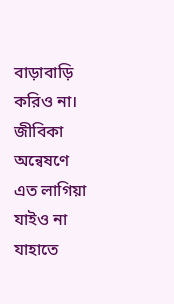বাড়াবাড়ি করিও না। জীবিকা অন্বেষণে এত লাগিয়া যাইও না যাহাতে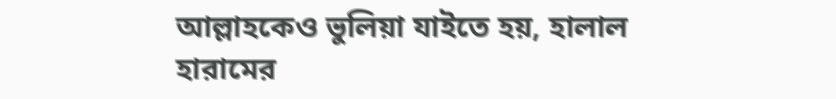আল্লাহকেও ভুলিয়া যাইতে হয়, হালাল হারামের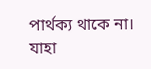পার্থক্য থাকে না। যাহা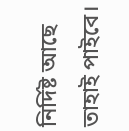নির্দিষ্ট আছে তাহাই পাইবে।